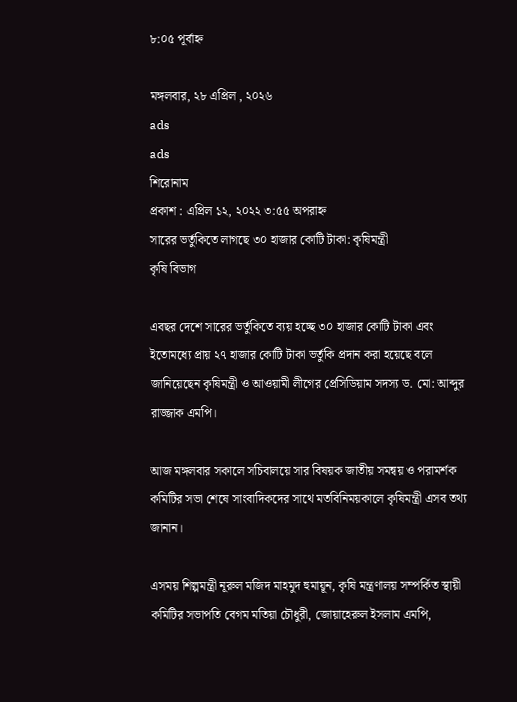৮:০৫ পূর্বাহ্ন

মঙ্গলবার, ২৮ এপ্রিল , ২০২৬
ads
ads
শিরোনাম
প্রকাশ : এপ্রিল ১২, ২০২২ ৩:৫৫ অপরাহ্ন
সারের ভর্তুকিতে লাগছে ৩০ হাজার কোটি টাকা: কৃষিমন্ত্রী
কৃষি বিভাগ

এবছর দেশে সারের ভর্তুকিতে ব্যয় হচ্ছে ৩০ হাজার কোটি টাকা এবং ইতোমধ্যে প্রায় ২৭ হাজার কোটি টাকা ভর্তুকি প্রদান করা হয়েছে বলে জানিয়েছেন কৃষিমন্ত্রী ও আওয়ামী লীগের প্রেসিডিয়াম সদস্য ড. মো: আব্দুর রাজ্জাক এমপি।

আজ মঙ্গলবার সকালে সচিবালয়ে সার বিষয়ক জাতীয় সমন্বয় ও পরামর্শক কমিটির সভা শেষে সাংবাদিকদের সাথে মতবিনিময়কালে কৃষিমন্ত্রী এসব তথ্য জানান।

এসময় শিল্পমন্ত্রী নূরুল মজিদ মাহমুদ হুমায়ূন, কৃষি মন্ত্রণালয় সম্পর্কিত স্থায়ী কমিটির সভাপতি বেগম মতিয়া চৌধুরী, জোয়াহেরুল ইসলাম এমপি,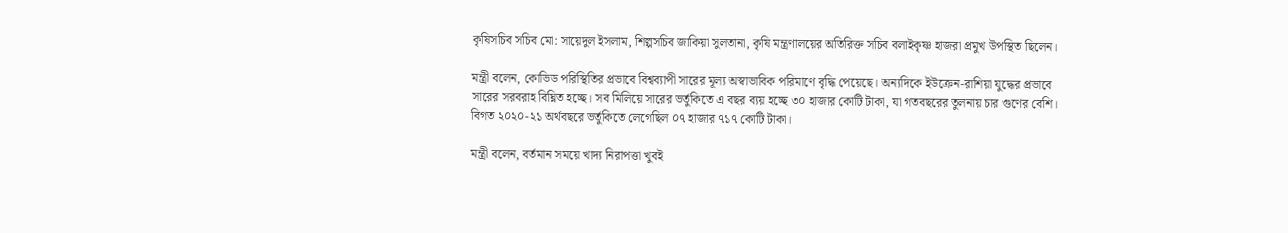কৃষিসচিব সচিব মো: সায়েদুল ইসলাম, শিল্পসচিব জাকিয়া সুলতানা, কৃষি মন্ত্রণালয়ের অতিরিক্ত সচিব বলাইকৃষ্ণ হাজরা প্রমুখ উপস্থিত ছিলেন।

মন্ত্রী বলেন, কোভিড পরিস্থিতির প্রভাবে বিশ্বব্যাপী সারের মূল্য অস্বাভাবিক পরিমাণে বৃদ্ধি পেয়েছে। অন্যদিকে ইউক্রেন-রাশিয়া যুদ্ধের প্রভাবে সারের সরবরাহ বিঘ্নিত হচ্ছে। সব মিলিয়ে সারের ভর্তুকিতে এ বছর ব্যয় হচ্ছে ৩০ হাজার কোটি টাকা, যা গতবছরের তুলনায় চার গুণের বেশি। বিগত ২০২০-২১ অর্থবছরে ভর্তুকিতে লেগেছিল ০৭ হাজার ৭১৭ কোটি টাকা।

মন্ত্রী বলেন, বর্তমান সময়ে খাদ্য নিরাপত্তা খুবই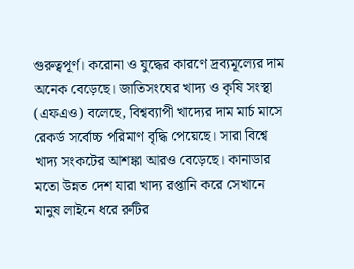গুরুত্বপূর্ণ। করোনা ও যুদ্ধের কারণে দ্রব্যমূল্যের দাম অনেক বেড়েছে। জাতিসংঘের খাদ্য ও কৃষি সংস্থা (এফএও) বলেছে, বিশ্বব্যাপী খাদ্যের দাম মার্চ মাসে রেকর্ড সর্বোচ্চ পরিমাণ বৃদ্ধি পেয়েছে। সারা বিশ্বে খাদ্য সংকটের আশঙ্কা আরও বেড়েছে। কানাডার মতো উন্নত দেশ যারা খাদ্য রপ্তানি করে সেখানে মানুষ লাইনে ধরে রুটির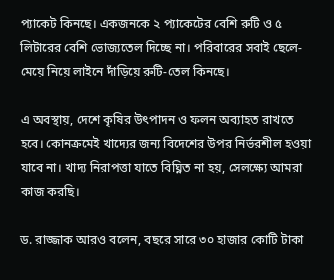প্যাকেট কিনছে। একজনকে ২ প্যাকেটের বেশি রুটি ও ৫ লিটারের বেশি ভোজ্যতেল দিচ্ছে না। পরিবারের সবাই ছেলে-মেয়ে নিয়ে লাইনে দাঁড়িয়ে রুটি-তেল কিনছে।

এ অবস্থায়, দেশে কৃষির উৎপাদন ও ফলন অব্যাহত রাখতে হবে। কোনক্রমেই খাদ্যের জন্য বিদেশের উপর নির্ভরশীল হওয়া যাবে না। খাদ্য নিরাপত্তা যাতে বিঘ্নিত না হয়, সেলক্ষ্যে আমরা কাজ করছি।

ড. রাজ্জাক আরও বলেন, বছরে সারে ৩০ হাজার কোটি টাকা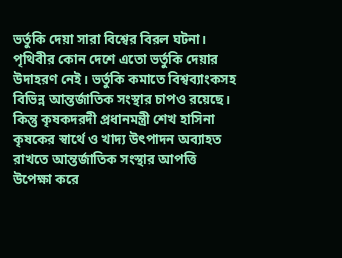ভর্তুকি দেয়া সারা বিশ্বের বিরল ঘটনা। পৃথিবীর কোন দেশে এতো ভর্তুকি দেয়ার উদাহরণ নেই। ভর্তুকি কমাতে বিশ্বব্যাংকসহ বিভিন্ন আন্তর্জাতিক সংস্থার চাপও রয়েছে। কিন্তু কৃষকদরদী প্রধানমন্ত্রী শেখ হাসিনা কৃষকের স্বার্থে ও খাদ্য উৎপাদন অব্যাহত রাখতে আন্তর্জাতিক সংস্থার আপত্তি উপেক্ষা করে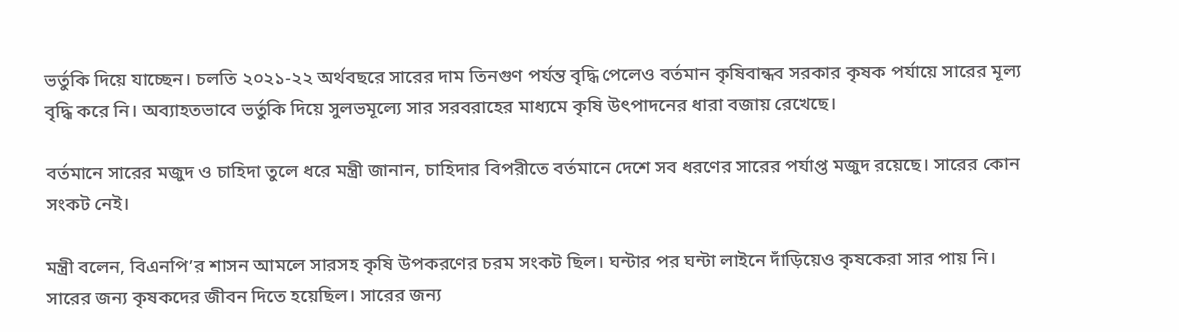ভর্তুকি দিয়ে যাচ্ছেন। চলতি ২০২১-২২ অর্থবছরে সারের দাম তিনগুণ পর্যন্ত বৃদ্ধি পেলেও বর্তমান কৃষিবান্ধব সরকার কৃষক পর্যায়ে সারের মূল্য বৃদ্ধি করে নি। অব্যাহতভাবে ভর্তুকি দিয়ে সুলভমূল্যে সার সরবরাহের মাধ্যমে কৃষি উৎপাদনের ধারা বজায় রেখেছে।

বর্তমানে সারের মজুদ ও চাহিদা তুলে ধরে মন্ত্রী জানান, চাহিদার বিপরীতে বর্তমানে দেশে সব ধরণের সারের পর্যাপ্ত মজুদ রয়েছে। সারের কোন সংকট নেই।

মন্ত্রী বলেন, বিএনপি’র শাসন আমলে সারসহ কৃষি উপকরণের চরম সংকট ছিল। ঘন্টার পর ঘন্টা লাইনে দাঁড়িয়েও কৃষকেরা সার পায় নি। সারের জন্য কৃষকদের জীবন দিতে হয়েছিল। সারের জন্য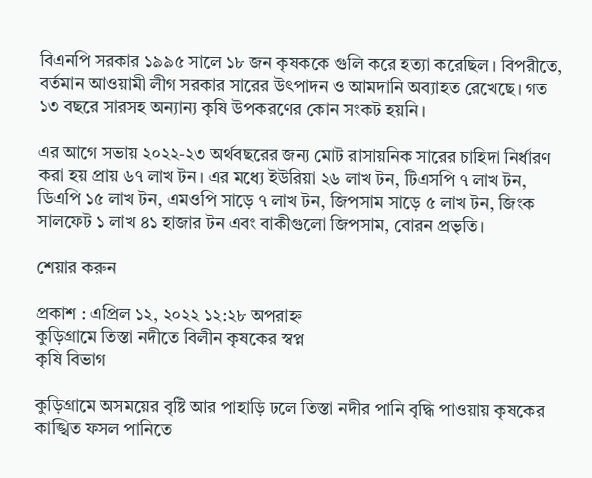বিএনপি সরকার ১৯৯৫ সালে ১৮ জন কৃষককে গুলি করে হত্যা করেছিল। বিপরীতে, বর্তমান আওয়ামী লীগ সরকার সারের উৎপাদন ও আমদানি অব্যাহত রেখেছে। গত ১৩ বছরে সারসহ অন্যান্য কৃষি উপকরণের কোন সংকট হয়নি।

এর আগে সভায় ২০২২-২৩ অর্থবছরের জন্য মোট রাসায়নিক সারের চাহিদা নির্ধারণ করা হয় প্রায় ৬৭ লাখ টন। এর মধ্যে ইউরিয়া ২৬ লাখ টন, টিএসপি ৭ লাখ টন, ডিএপি ১৫ লাখ টন, এমওপি সাড়ে ৭ লাখ টন, জিপসাম সাড়ে ৫ লাখ টন, জিংক সালফেট ১ লাখ ৪১ হাজার টন এবং বাকীগুলো জিপসাম, বোরন প্রভৃতি।

শেয়ার করুন

প্রকাশ : এপ্রিল ১২, ২০২২ ১২:২৮ অপরাহ্ন
কুড়িগ্রামে তিস্তা নদীতে বিলীন কৃষকের স্বপ্ন
কৃষি বিভাগ

কুড়িগ্রামে অসময়ের বৃষ্টি আর পাহাড়ি ঢলে তিস্তা নদীর পানি বৃদ্ধি পাওয়ায় কৃষকের কাঙ্খিত ফসল পানিতে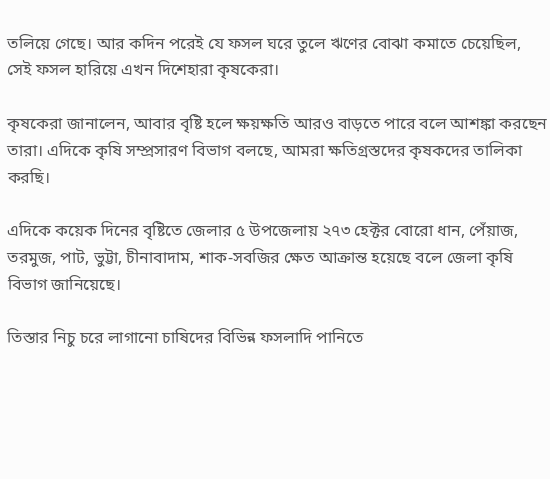তলিয়ে গেছে। আর কদিন পরেই যে ফসল ঘরে তুলে ঋণের বোঝা কমাতে চেয়েছিল, সেই ফসল হারিয়ে এখন দিশেহারা কৃষকেরা।

কৃষকেরা জানালেন, আবার বৃষ্টি হলে ক্ষয়ক্ষতি আরও বাড়তে পারে বলে আশঙ্কা করছেন তারা। এদিকে কৃষি সম্প্রসারণ বিভাগ বলছে, আমরা ক্ষতিগ্রস্তদের কৃষকদের তালিকা করছি।

এদিকে কয়েক দিনের বৃষ্টিতে জেলার ৫ উপজেলায় ২৭৩ হেক্টর বোরো ধান, পেঁয়াজ, তরমুজ, পাট, ভুট্টা, চীনাবাদাম, শাক-সবজির ক্ষেত আক্রান্ত হয়েছে বলে জেলা কৃষি বিভাগ জানিয়েছে।

তিস্তার নিচু চরে লাগানো চাষিদের বিভিন্ন ফসলাদি পানিতে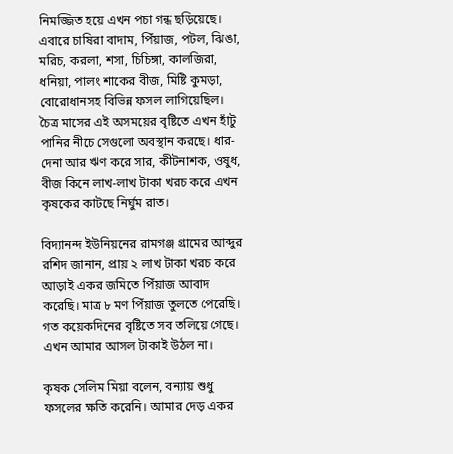নিমজ্জিত হয়ে এখন পচা গন্ধ ছড়িয়েছে। এবারে চাষিরা বাদাম, পিঁয়াজ, পটল, ঝিঙা, মরিচ, করলা, শসা, চিচিঙ্গা, কালজিরা, ধনিয়া, পালং শাকের বীজ, মিষ্টি কুমড়া, বোরোধানসহ বিভিন্ন ফসল লাগিয়েছিল। চৈত্র মাসের এই অসময়ের বৃষ্টিতে এখন হাঁটু পানির নীচে সেগুলো অবস্থান করছে। ধার-দেনা আর ঋণ করে সার, কীটনাশক, ওষুধ, বীজ কিনে লাখ-লাখ টাকা খরচ করে এখন কৃষকের কাটছে নির্ঘুম রাত।

বিদ্যানন্দ ইউনিয়নের রামগঞ্জ গ্রামের আব্দুর রশিদ জানান, প্রায় ২ লাখ টাকা খরচ করে আড়াই একর জমিতে পিঁয়াজ আবাদ করেছি। মাত্র ৮ মণ পিঁয়াজ তুলতে পেরেছি। গত কয়েকদিনের বৃষ্টিতে সব তলিয়ে গেছে। এখন আমার আসল টাকাই উঠল না।

কৃষক সেলিম মিয়া বলেন, বন্যায় শুধু ফসলের ক্ষতি করেনি। আমার দেড় একর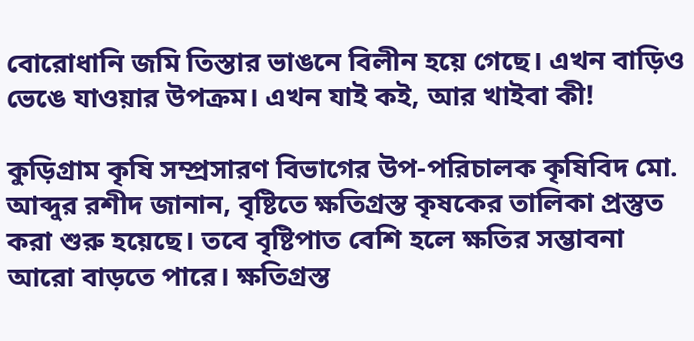বোরোধানি জমি তিস্তার ভাঙনে বিলীন হয়ে গেছে। এখন বাড়িও ভেঙে যাওয়ার উপক্রম। এখন যাই কই, আর খাইবা কী!

কুড়িগ্রাম কৃষি সম্প্রসারণ বিভাগের উপ-পরিচালক কৃষিবিদ মো. আব্দুর রশীদ জানান, বৃষ্টিতে ক্ষতিগ্রস্ত কৃষকের তালিকা প্রস্তুত করা শুরু হয়েছে। তবে বৃষ্টিপাত বেশি হলে ক্ষতির সম্ভাবনা আরো বাড়তে পারে। ক্ষতিগ্রস্ত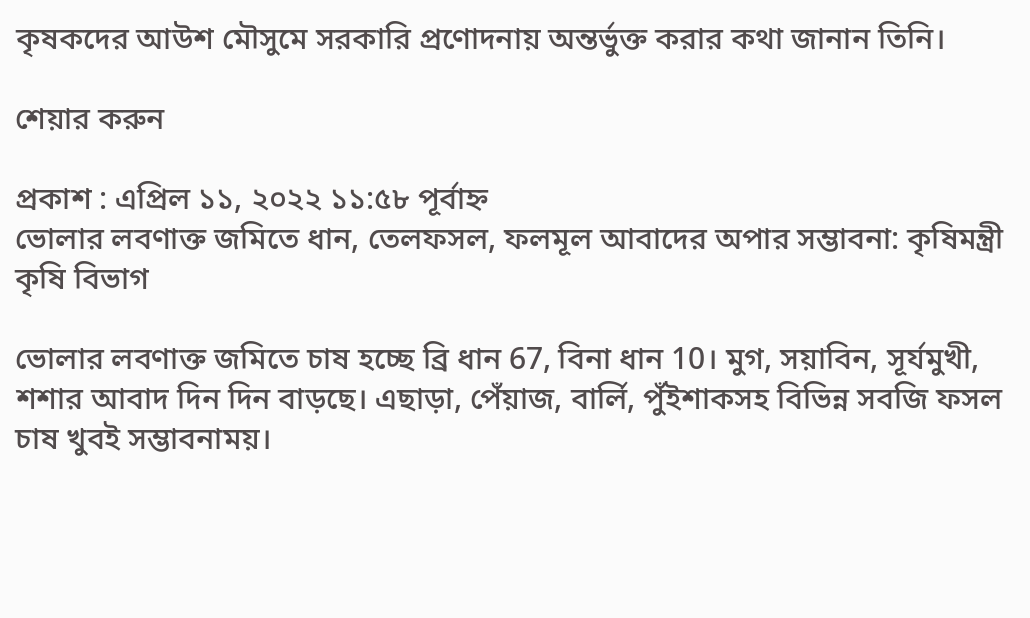কৃষকদের আউশ মৌসুমে সরকারি প্রণোদনায় অন্তর্ভুক্ত করার কথা জানান তিনি।

শেয়ার করুন

প্রকাশ : এপ্রিল ১১, ২০২২ ১১:৫৮ পূর্বাহ্ন
ভোলার লবণাক্ত জমিতে ধান, তেলফসল, ফলমূল আবাদের অপার সম্ভাবনা: কৃষিমন্ত্রী
কৃষি বিভাগ

ভোলার লবণাক্ত জমিতে চাষ হচ্ছে ব্রি ধান 67, বিনা ধান 10। মুগ, সয়াবিন, সূর্যমুখী, শশার আবাদ দিন দিন বাড়ছে। এছাড়া, পেঁয়াজ, বার্লি, পুঁইশাকসহ বিভিন্ন সবজি ফসল চাষ খুবই সম্ভাবনাময়।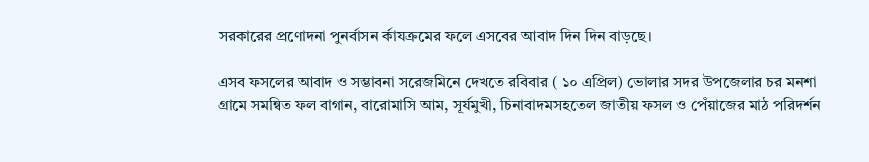সরকারের প্রণোদনা পুনর্বাসন র্কাযক্রমের ফলে এসবের আবাদ দিন দিন বাড়ছে।

এসব ফসলের আবাদ ও সম্ভাবনা সরেজমিনে দেখতে রবিবার ( ১০ এপ্রিল) ভোলার সদর উপজেলার চর মনশা গ্রামে সমন্বিত ফল বাগান, বারোমাসি আম, সূর্যমুখী, চিনাবাদমসহতেল জাতীয় ফসল ও পেঁয়াজের মাঠ পরিদর্শন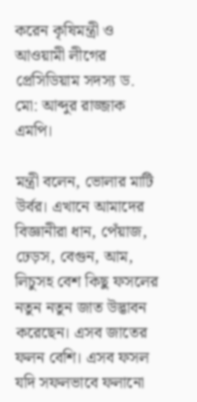করেন কৃষিমন্ত্রী ও আওয়ামী লীগের প্রেসিডিয়াম সদস্য ড. মো: আব্দুর রাজ্জাক এমপি।

মন্ত্রী বলেন, ভোলার মাটি উর্বর। এখানে আমাদের বিজ্ঞানীরা ধান, পেঁয়াজ, ঢেড়স, বেগুন, আম, লিচুসহ বেশ কিছু ফসলের নতুন নতুন জাত উদ্ভাবন করেছেন। এসব জাতের ফলন বেশি। এসব ফসল যদি সফলভাবে ফলানো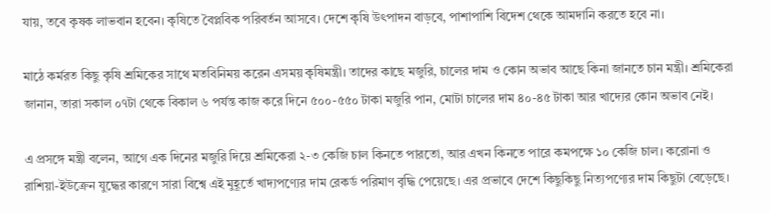যায়, তবে কৃষক লাভবান হবেন। কৃষিতে বৈপ্লবিক পরিবর্তন আসবে। দেশে কৃষি উৎপাদন বাড়বে, পাশাপাশি বিদেশ থেকে আমদানি করতে হবে না।

মাঠে কর্মরত কিছু কৃষি শ্রমিকের সাথে মতবিনিময় করেন এসময় কৃষিমন্ত্রী। তাদের কাছে মজুরি, চালের দাম ও কোন অভাব আছে কিনা জানতে চান মন্ত্রী। শ্রমিকেরা জানান, তারা সকাল ০৭টা থেকে বিকাল ৬ পর্যন্ত কাজ করে দিনে ৫০০-৫৫০ টাকা মজুরি পান, মোটা চালের দাম ৪০-৪৫ টাকা আর খাদ্যের কোন অভাব নেই।

এ প্রসঙ্গে মন্ত্রী বলেন, আগে এক দিনের মজুরি দিয়ে শ্রমিকেরা ২-৩ কেজি চাল কিনতে পারতো, আর এখন কিনতে পারে কমপক্ষে ১০ কেজি চাল। করোনা ও রাশিয়া-ইউক্রেন যুদ্ধের কারণে সারা বিশ্বে এই মুহূর্তে খাদ্যপণ্যের দাম রেকর্ড পরিমাণ বৃদ্ধি পেয়েছে। এর প্রভাবে দেশে কিছুকিছু নিত্যপণ্যের দাম কিছুটা বেড়েছে।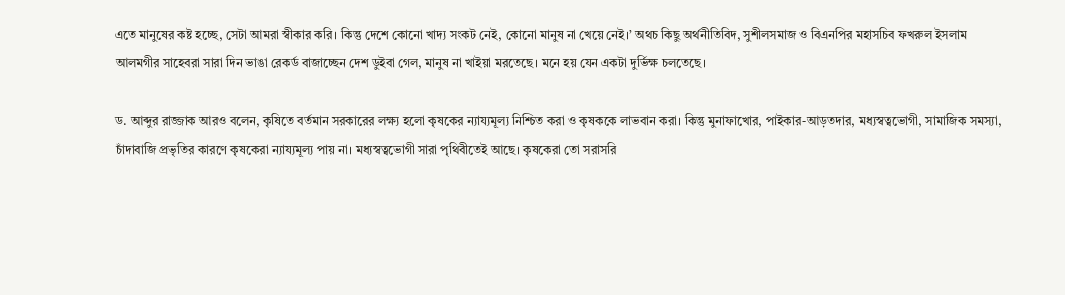এতে মানুষের কষ্ট হচ্ছে, সেটা আমরা স্বীকার করি। কিন্তু দেশে কোনো খাদ্য সংকট নেই, কোনো মানুষ না খেয়ে নেই।’ অথচ কিছু অর্থনীতিবিদ, সুশীলসমাজ ও বিএনপির মহাসচিব ফখরুল ইসলাম আলমগীর সাহেবরা সারা দিন ভাঙা রেকর্ড বাজাচ্ছেন দেশ ডুইবা গেল, মানুষ না খাইয়া মরতেছে। মনে হয় যেন একটা দুর্ভিক্ষ চলতেছে।

ড. আব্দুর রাজ্জাক আরও বলেন, কৃষিতে বর্তমান সরকারের লক্ষ্য হলো কৃষকের ন্যায্যমূল্য নিশ্চিত করা ও কৃষককে লাভবান করা। কিন্তু মুনাফাখোর, পাইকার-আড়তদার, মধ্যস্বত্বভোগী, সামাজিক সমস্যা, চাঁদাবাজি প্রভৃতির কারণে কৃষকেরা ন্যায্যমূল্য পায় না। মধ্যস্বত্বভোগী সারা পৃথিবীতেই আছে। কৃষকেরা তো সরাসরি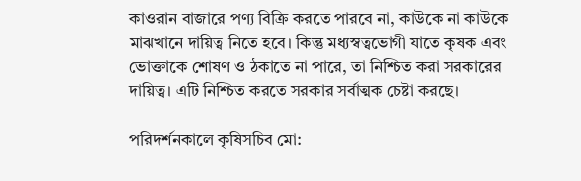কাওরান বাজারে পণ্য বিক্রি করতে পারবে না, কাউকে না কাউকে মাঝখানে দায়িত্ব নিতে হবে। কিন্তু মধ্যস্বত্বভোগী যাতে কৃষক এবং ভোক্তাকে শোষণ ও ঠকাতে না পারে, তা নিশ্চিত করা সরকারের দায়িত্ব। এটি নিশ্চিত করতে সরকার সর্বাত্মক চেষ্টা করছে।

পরিদর্শনকালে কৃষিসচিব মো: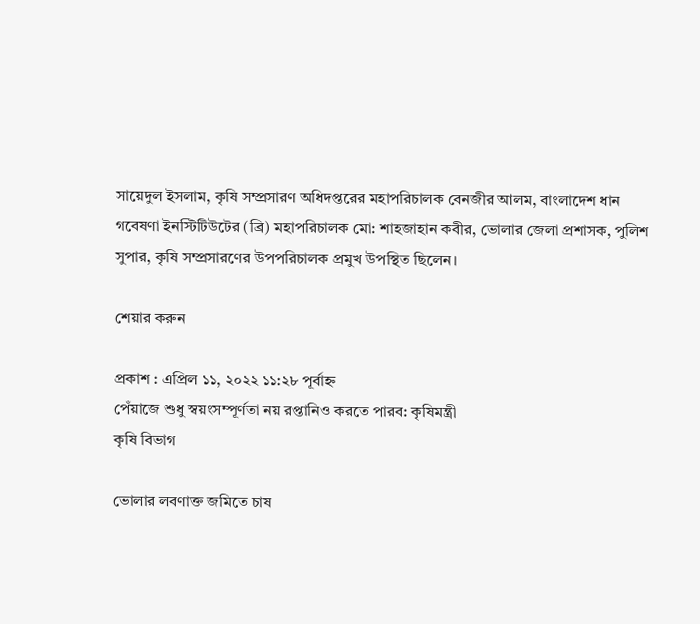সায়েদুল ইসলাম, কৃষি সম্প্রসারণ অধিদপ্তরের মহাপরিচালক বেনজীর আলম, বাংলাদেশ ধান গবেষণা ইনস্টিটিউটের (ব্রি) মহাপরিচালক মো: শাহজাহান কবীর, ভোলার জেলা প্রশাসক, পুলিশ সুপার, কৃষি সম্প্রসারণের উপপরিচালক প্রমুখ উপস্থিত ছিলেন।

শেয়ার করুন

প্রকাশ : এপ্রিল ১১, ২০২২ ১১:২৮ পূর্বাহ্ন
পেঁয়াজে শুধু স্বয়ংসম্পূর্ণতা নয় রপ্তানিও করতে পারব: কৃষিমন্ত্রী
কৃষি বিভাগ

ভোলার লবণাক্ত জমিতে চাষ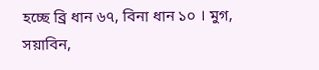হচ্ছে ব্রি ধান ৬৭, বিনা ধান ১০ । মুগ, সয়াবিন,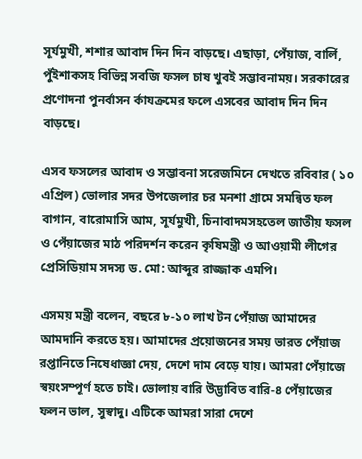সূর্যমুখী, শশার আবাদ দিন দিন বাড়ছে। এছাড়া, পেঁয়াজ, বার্লি, পুঁইশাকসহ বিভিন্ন সবজি ফসল চাষ খুবই সম্ভাবনাময়। সরকারের প্রণোদনা পুনর্বাসন র্কাযক্রমের ফলে এসবের আবাদ দিন দিন বাড়ছে।

এসব ফসলের আবাদ ও সম্ভাবনা সরেজমিনে দেখতে রবিবার ( ১০ এপ্রিল) ভোলার সদর উপজেলার চর মনশা গ্রামে সমন্বিত ফল বাগান, বারোমাসি আম, সূর্যমুখী, চিনাবাদমসহতেল জাতীয় ফসল ও পেঁয়াজের মাঠ পরিদর্শন করেন কৃষিমন্ত্রী ও আওয়ামী লীগের প্রেসিডিয়াম সদস্য ড. মো: আব্দুর রাজ্জাক এমপি।

এসময় মন্ত্রী বলেন, বছরে ৮-১০ লাখ টন পেঁয়াজ আমাদের আমদানি করতে হয়। আমাদের প্রয়োজনের সময় ভারত পেঁয়াজ রপ্তানিতে নিষেধাজ্ঞা দেয়, দেশে দাম বেড়ে যায়। আমরা পেঁয়াজে স্বয়ংসম্পূর্ণ হতে চাই। ভোলায় বারি উদ্ভাবিত বারি-৪ পেঁয়াজের ফলন ভাল, সুস্বাদু। এটিকে আমরা সারা দেশে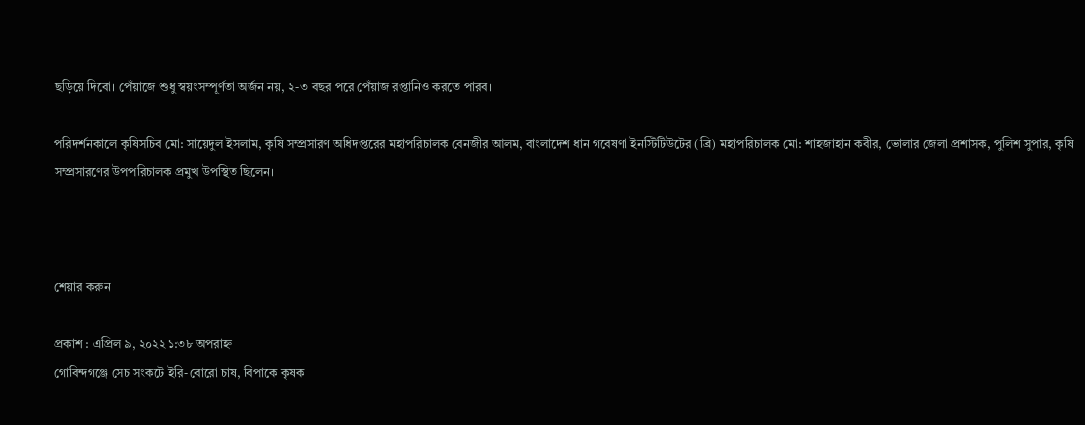ছড়িয়ে দিবো। পেঁয়াজে শুধু স্বয়ংসম্পূর্ণতা অর্জন নয়, ২-৩ বছর পরে পেঁয়াজ রপ্তানিও করতে পারব।

পরিদর্শনকালে কৃষিসচিব মো: সায়েদুল ইসলাম, কৃষি সম্প্রসারণ অধিদপ্তরের মহাপরিচালক বেনজীর আলম, বাংলাদেশ ধান গবেষণা ইনস্টিটিউটের (ব্রি) মহাপরিচালক মো: শাহজাহান কবীর, ভোলার জেলা প্রশাসক, পুলিশ সুপার, কৃষি সম্প্রসারণের উপপরিচালক প্রমুখ উপস্থিত ছিলেন।



শেয়ার করুন

প্রকাশ : এপ্রিল ৯, ২০২২ ১:৩৮ অপরাহ্ন
গোবিন্দগঞ্জে সেচ সংকটে ইরি-বোরো চাষ, বিপাকে কৃষক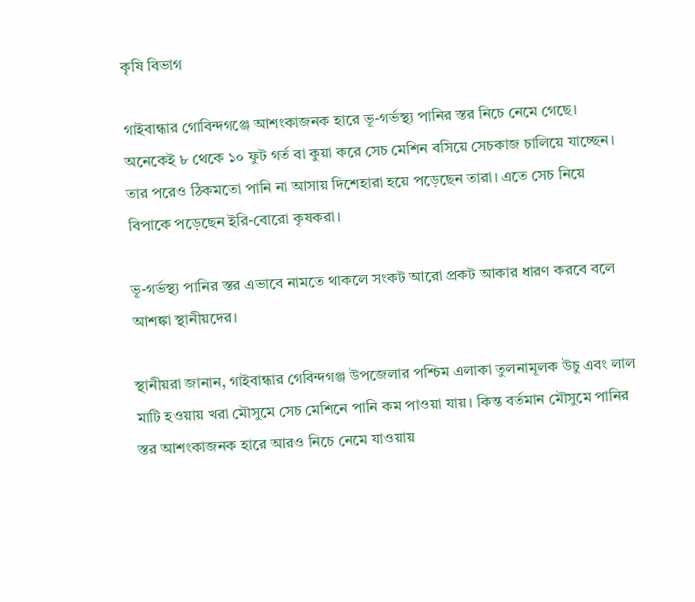কৃষি বিভাগ

গাইবান্ধার গোবিন্দগঞ্জে আশংকাজনক হারে ভূ-গর্ভস্থ্য পানির স্তর নিচে নেমে গেছে। অনেকেই ৮ থেকে ১০ ফুট গর্ত বা কুয়া করে সেচ মেশিন বসিয়ে সেচকাজ চালিয়ে যাচ্ছেন। তার পরেও ঠিকমতো পানি না আসায় দিশেহারা হয়ে পড়েছেন তারা। এতে সেচ নিয়ে বিপাকে পড়েছেন ইরি-বোরো কৃষকরা।

ভূ-গর্ভস্থ্য পানির স্তর এভাবে নামতে থাকলে সংকট আরো প্রকট আকার ধারণ করবে বলে আশঙ্কা স্থানীয়দের।

স্থানীয়রা জানান, গাইবান্ধার গেবিন্দগঞ্জ উপজেলার পশ্চিম এলাকা তুলনামূলক উচু এবং লাল মাটি হওয়ায় খরা মৌসুমে সেচ মেশিনে পানি কম পাওয়া যায়। কিন্ত বর্তমান মৌসুমে পানির স্তর আশংকাজনক হারে আরও নিচে নেমে যাওয়ায়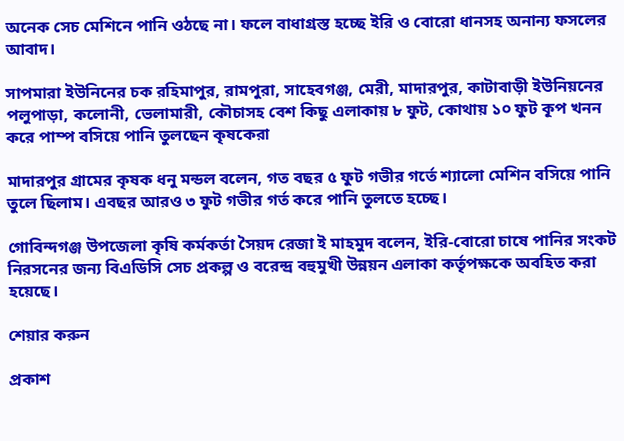অনেক সেচ মেশিনে পানি ওঠছে না। ফলে বাধাগ্রস্ত হচ্ছে ইরি ও বোরো ধানসহ অনান্য ফসলের আবাদ।

সাপমারা ইউনিনের চক রহিমাপুর, রামপুরা, সাহেবগঞ্জ, মেরী, মাদারপুর, কাটাবাড়ী ইউনিয়নের পলুপাড়া, কলোনী, ভেলামারী, কৌচাসহ বেশ কিছু এলাকায় ৮ ফুট, কোথায় ১০ ফুট কূপ খনন করে পাম্প বসিয়ে পানি তুলছেন কৃষকেরা

মাদারপুর গ্রামের কৃষক ধনু মন্ডল বলেন, গত বছর ৫ ফুট গভীর গর্তে শ্যালো মেশিন বসিয়ে পানি তুলে ছিলাম। এবছর আরও ৩ ফুট গভীর গর্ত করে পানি তুলতে হচ্ছে।

গোবিন্দগঞ্জ উপজেলা কৃষি কর্মকর্তা সৈয়দ রেজা ই মাহমুদ বলেন, ইরি-বোরো চাষে পানির সংকট নিরসনের জন্য বিএডিসি সেচ প্রকল্প ও বরেন্দ্র বহুমুখী উন্নয়ন এলাকা কর্তৃপক্ষকে অবহিত করা হয়েছে।

শেয়ার করুন

প্রকাশ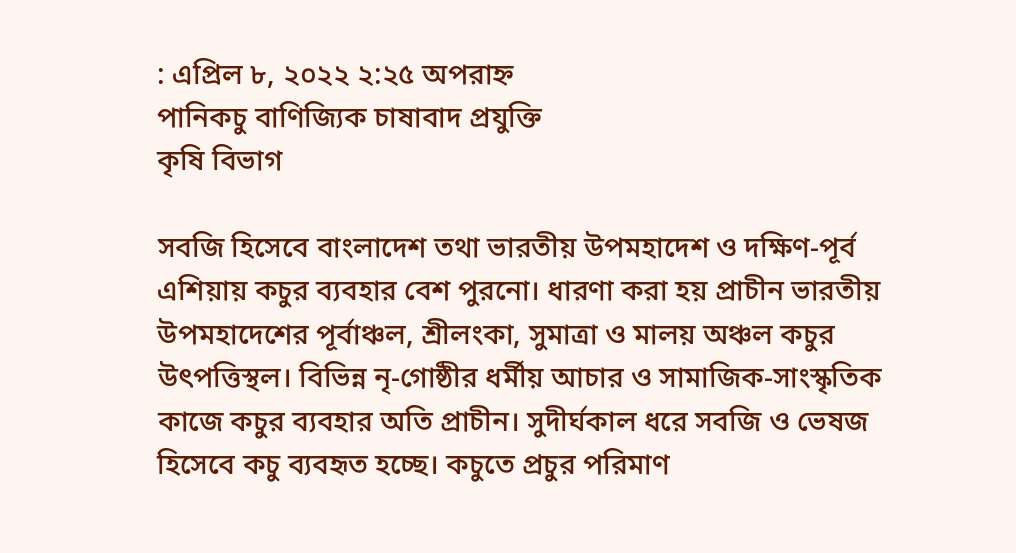: এপ্রিল ৮, ২০২২ ২:২৫ অপরাহ্ন
পানিকচু বাণিজ্যিক চাষাবাদ প্রযুক্তি
কৃষি বিভাগ

সবজি হিসেবে বাংলাদেশ তথা ভারতীয় উপমহাদেশ ও দক্ষিণ-পূর্ব এশিয়ায় কচুর ব্যবহার বেশ পুরনো। ধারণা করা হয় প্রাচীন ভারতীয় উপমহাদেশের পূর্বাঞ্চল, শ্রীলংকা, সুমাত্রা ও মালয় অঞ্চল কচুর উৎপত্তিস্থল। বিভিন্ন নৃ-গোষ্ঠীর ধর্মীয় আচার ও সামাজিক-সাংস্কৃতিক কাজে কচুর ব্যবহার অতি প্রাচীন। সুদীর্ঘকাল ধরে সবজি ও ভেষজ হিসেবে কচু ব্যবহৃত হচ্ছে। কচুতে প্রচুর পরিমাণ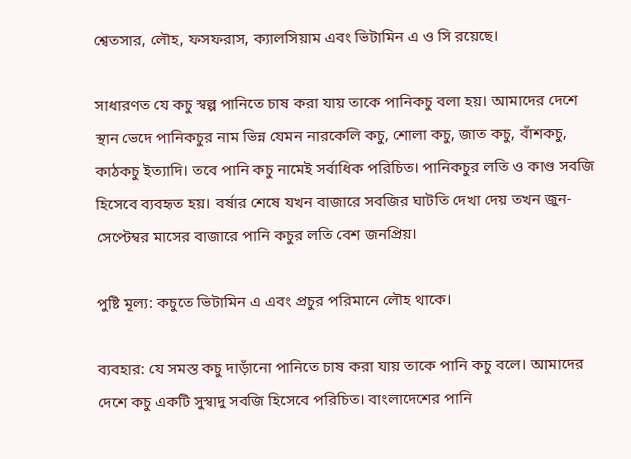শ্বেতসার, লৌহ, ফসফরাস, ক্যালসিয়াম এবং ভিটামিন এ ও সি রয়েছে।

সাধারণত যে কচু স্বল্প পানিতে চাষ করা যায় তাকে পানিকচু বলা হয়। আমাদের দেশে স্থান ভেদে পানিকচুর নাম ভিন্ন যেমন নারকেলি কচু, শোলা কচু, জাত কচু, বাঁশকচু, কাঠকচু ইত্যাদি। তবে পানি কচু নামেই সর্বাধিক পরিচিত। পানিকচুর লতি ও কাণ্ড সবজি হিসেবে ব্যবহৃত হয়। বর্ষার শেষে যখন বাজারে সবজির ঘাটতি দেখা দেয় তখন জুন-সেপ্টেম্বর মাসের বাজারে পানি কচুর লতি বেশ জনপ্রিয়।

পুষ্টি মূল্য: কচুতে ভিটামিন এ এবং প্রচুর পরিমানে লৌহ থাকে।

ব্যবহার: যে সমস্ত কচু দাড়াঁনো পানিতে চাষ করা যায় তাকে পানি কচু বলে। আমাদের দেশে কচু একটি সুস্বাদু সবজি হিসেবে পরিচিত। বাংলাদেশের পানি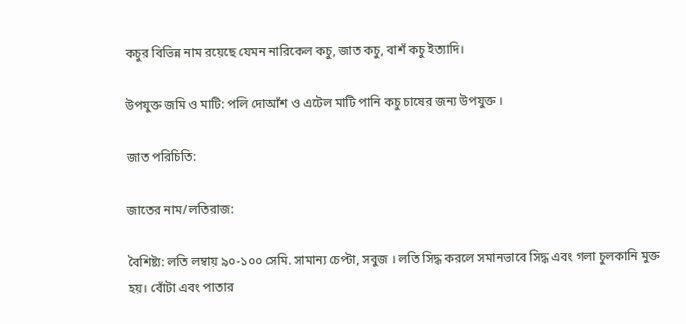কচুর বিভিন্ন নাম রয়েছে যেমন নারিকেল কচু, জাত কচু, বাশঁ কচু ইত্যাদি।

উপযুক্ত জমি ও মাটি: পলি দোআঁশ ও এটেল মাটি পানি কচু চাষের জন্য উপযুক্ত ।

জাত পরিচিতি:

জাতের নাম/লতিরাজ:

বৈশিষ্ট্য: লতি লম্বায় ৯০-১০০ সেমি. সামান্য চেপ্টা, সবুজ । লতি সিদ্ধ করলে সমানভাবে সিদ্ধ এবং গলা চুলকানি মুক্ত হয়। বোঁটা এবং পাতার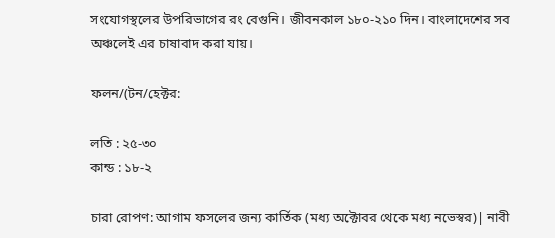সংযোগস্থলের উপরিভাগের রং বেগুনি। জীবনকাল ১৮০-২১০ দিন। বাংলাদেশের সব অঞ্চলেই এর চাষাবাদ করা যায়।

ফলন/(টন/হেক্টর:

লতি : ২৫-৩০
কান্ড : ১৮-২

চারা রোপণ: আগাম ফসলের জন্য কার্তিক (মধ্য অক্টোবর থেকে মধ্য নভেস্বর)| নাবী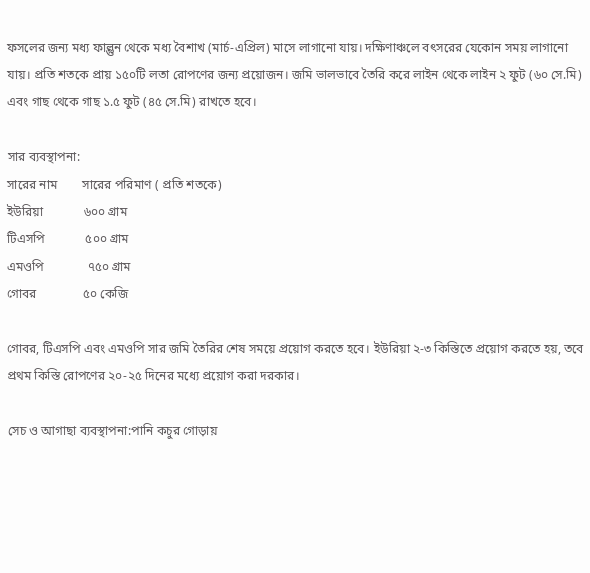ফসলের জন্য মধ্য ফাল্গুন থেকে মধ্য বৈশাখ (মার্চ-এপ্রিল) মাসে লাগানো যায়। দক্ষিণাঞ্চলে বৎসরের যেকোন সময় লাগানো যায়। প্রতি শতকে প্রায় ১৫০টি লতা রোপণের জন্য প্রয়োজন। জমি ভালভাবে তৈরি করে লাইন থেকে লাইন ২ ফুট (৬০ সে.মি) এবং গাছ থেকে গাছ ১.৫ ফুট (৪৫ সে.মি) রাখতে হবে।

সার ব্যবস্থাপনা:
সারের নাম        সারের পরিমাণ ( প্রতি শতকে)
ইউরিয়া             ৬০০ গ্রাম
টিএসপি             ৫০০ গ্রাম
এমওপি              ৭৫০ গ্রাম
গোবর               ৫০ কেজি

গোবর, টিএসপি এবং এমওপি সার জমি তৈরির শেষ সময়ে প্রয়োগ করতে হবে। ইউরিয়া ২-৩ কিস্তিতে প্রয়োগ করতে হয়, তবে প্রথম কিস্তি রোপণের ২০-২৫ দিনের মধ্যে প্রয়োগ করা দরকার।

সেচ ও আগাছা ব্যবস্থাপনা:পানি কচুর গোড়ায়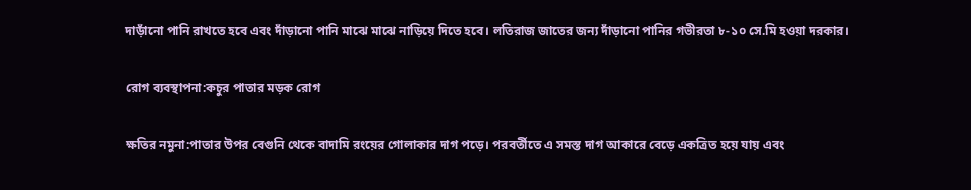দাড়াঁনো পানি রাখতে হবে এবং দাঁড়ানো পানি মাঝে মাঝে নাড়িয়ে দিতে হবে। লতিরাজ জাতের জন্য দাঁড়ানো পানির গভীরতা ৮-১০ সে.মি হওয়া দরকার।

রোগ ব্যবস্থাপনা:কচুর পাতার মড়ক রোগ

ক্ষতির নমুনা:পাতার উপর বেগুনি থেকে বাদামি রংয়ের গোলাকার দাগ পড়ে। পরবর্তীতে এ সমস্ত দাগ আকারে বেড়ে একত্রিত হয়ে যায় এবং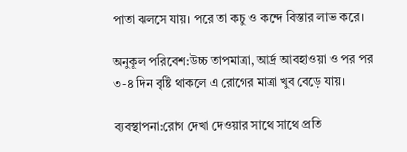পাতা ঝলসে যায়। পরে তা কচু ও কন্দে বিস্তার লাভ করে।

অনুকূল পরিবেশ:উচ্চ তাপমাত্রা, আর্দ্র আবহাওয়া ও পর পর ৩-৪ দিন বৃষ্টি থাকলে এ রোগের মাত্রা খুব বেড়ে যায়।

ব্যবস্থাপনা:রোগ দেখা দেওয়ার সাথে সাথে প্রতি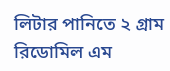লিটার পানিতে ২ গ্রাম রিডোমিল এম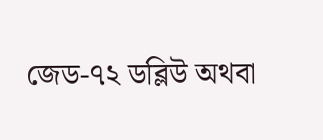জেড-৭২ ডব্লিউ অথবা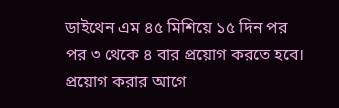ডাইথেন এম ৪৫ মিশিয়ে ১৫ দিন পর পর ৩ থেকে ৪ বার প্রয়োগ করতে হবে। প্রয়োগ করার আগে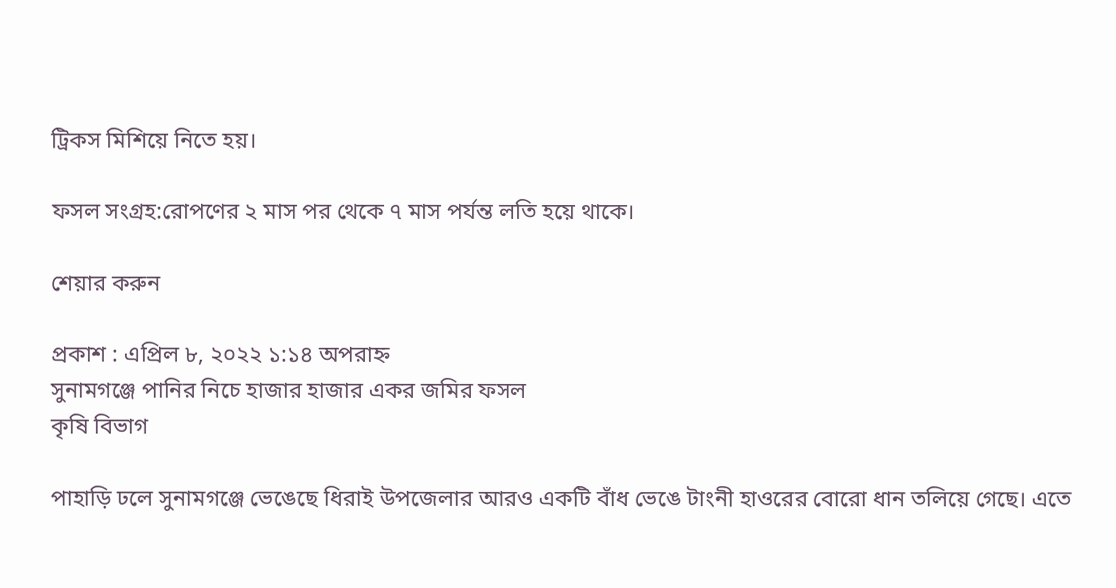ট্রিকস মিশিয়ে নিতে হয়।

ফসল সংগ্রহ:রোপণের ২ মাস পর থেকে ৭ মাস পর্যন্ত লতি হয়ে থাকে।

শেয়ার করুন

প্রকাশ : এপ্রিল ৮, ২০২২ ১:১৪ অপরাহ্ন
সুনামগঞ্জে পানির নিচে হাজার হাজার একর জমির ফসল
কৃষি বিভাগ

পাহাড়ি ঢলে সুনামগঞ্জে ভেঙেছে ধিরাই উপজেলার আরও একটি বাঁধ ভেঙে টাংনী হাওরের বোরো ধান তলিয়ে গেছে। এতে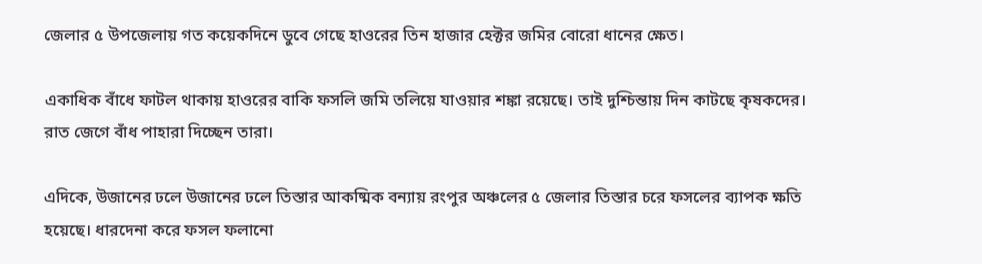জেলার ৫ উপজেলায় গত কয়েকদিনে ডুবে গেছে হাওরের তিন হাজার হেক্টর জমির বোরো ধানের ক্ষেত।

একাধিক বাঁধে ফাটল থাকায় হাওরের বাকি ফসলি জমি তলিয়ে যাওয়ার শঙ্কা রয়েছে। তাই দুশ্চিন্তায় দিন কাটছে কৃষকদের। রাত জেগে বাঁধ পাহারা দিচ্ছেন তারা।

এদিকে, উজানের ঢলে উজানের ঢলে তিস্তার আকষ্মিক বন্যায় রংপুর অঞ্চলের ৫ জেলার তিস্তার চরে ফসলের ব্যাপক ক্ষতি হয়েছে। ধারদেনা করে ফসল ফলানো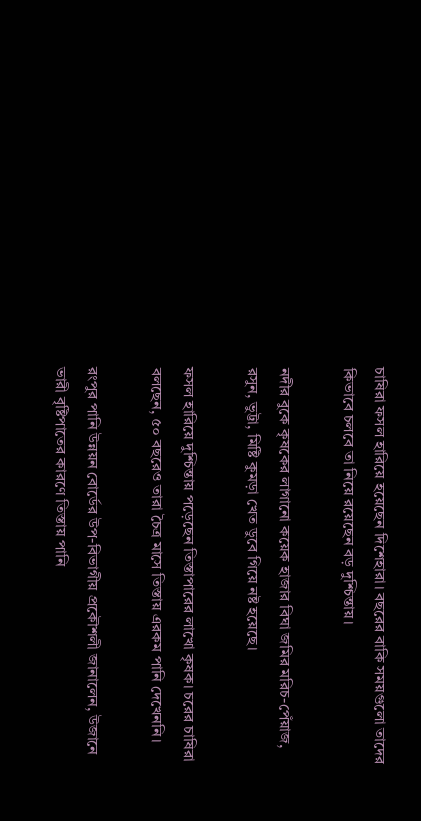চাষিরা ফসল হারিয়ে হয়েছেন দিশেহারা। বছরের বাকি সময়গুলো তাদের কিভাবে চলবে তা নিয়ে রয়েছেন বড় দুশ্চিন্তায়।

নদীর বুকে কৃষকের লাগানো কয়েক হাজার বিঘা জমির মরিচ-পেঁয়াজ, রসুন, ভুট্টা, মিষ্টি কুমড়া খেত ডুবে গিয়ে নষ্ট হয়েছে।

ফসল হারিয়ে দুশ্চিন্তায় পড়েছেন তিস্তাপারের লাখো কৃষক। চরের চাষিরা বলছেন, ৫০ বছরেও তারা চৈত্র মাসে তিস্তায় এরকম পানি দেখেননি।

রংপুর পানি উন্নয়ন বোর্ডের উপ-বিভাগীয় প্রকৌশলী জানালেন, উজানে ভারী বৃষ্টিপাতের কারণে তিস্তায় পানি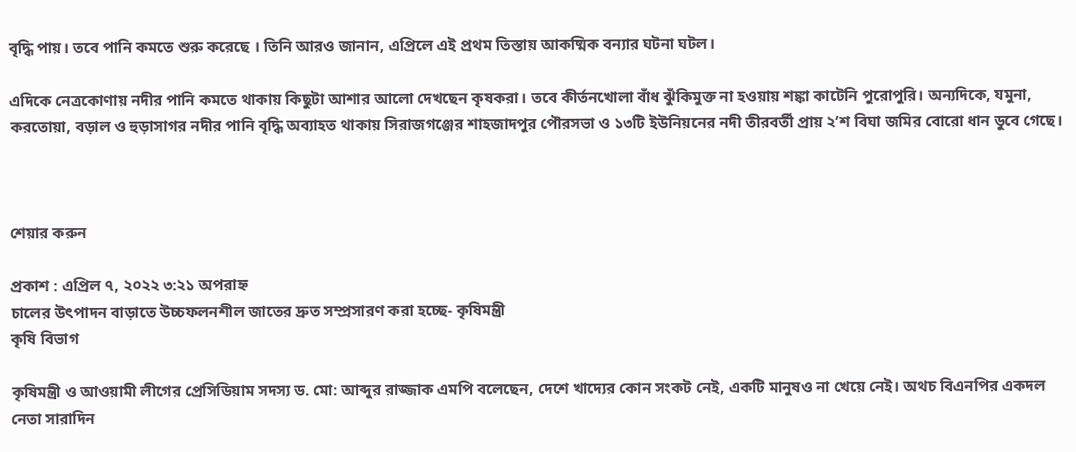বৃদ্ধি পায়। তবে পানি কমতে শুরু করেছে । তিনি আরও জানান, এপ্রিলে এই প্রথম তিস্তায় আকষ্মিক বন্যার ঘটনা ঘটল।

এদিকে নেত্রকোণায় নদীর পানি কমতে থাকায় কিছুটা আশার আলো দেখছেন কৃষকরা। তবে কীর্তনখোলা বাঁধ ঝুঁকিমুক্ত না হওয়ায় শঙ্কা কাটেনি পুরোপুরি। অন্যদিকে, যমুনা, করতোয়া, বড়াল ও হুড়াসাগর নদীর পানি বৃদ্ধি অব্যাহত থাকায় সিরাজগঞ্জের শাহজাদপুর পৌরসভা ও ১৩টি ইউনিয়নের নদী তীরবর্তী প্রায় ২’শ বিঘা জমির বোরো ধান ডুবে গেছে।



শেয়ার করুন

প্রকাশ : এপ্রিল ৭, ২০২২ ৩:২১ অপরাহ্ন
চালের উৎপাদন বাড়াতে উচ্চফলনশীল জাতের দ্রুত সম্প্রসারণ করা হচ্ছে- কৃষিমন্ত্রী
কৃষি বিভাগ

কৃষিমন্ত্রী ও আওয়ামী লীগের প্রেসিডিয়াম সদস্য ড. মো: আব্দুর রাজ্জাক এমপি বলেছেন, দেশে খাদ্যের কোন সংকট নেই, একটি মানুষও না খেয়ে নেই। অথচ বিএনপির একদল নেতা সারাদিন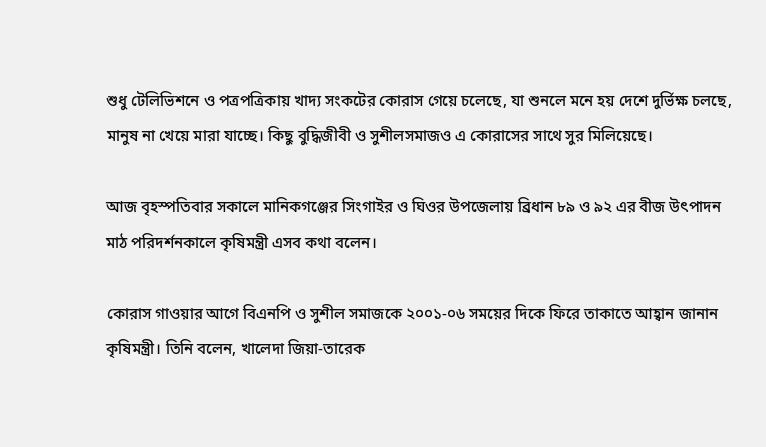শুধু টেলিভিশনে ও পত্রপত্রিকায় খাদ্য সংকটের কোরাস গেয়ে চলেছে, যা শুনলে মনে হয় দেশে দুর্ভিক্ষ চলছে, মানুষ না খেয়ে মারা যাচ্ছে। কিছু বুদ্ধিজীবী ও সুশীলসমাজও এ কোরাসের সাথে সুর মিলিয়েছে।

আজ বৃহস্পতিবার সকালে মানিকগঞ্জের সিংগাইর ও ঘিওর উপজেলায় ব্রিধান ৮৯ ও ৯২ এর বীজ উৎপাদন মাঠ পরিদর্শনকালে কৃষিমন্ত্রী এসব কথা বলেন।

কোরাস গাওয়ার আগে বিএনপি ও সুশীল সমাজকে ২০০১-০৬ সময়ের দিকে ফিরে তাকাতে আহ্বান জানান কৃষিমন্ত্রী। তিনি বলেন, খালেদা জিয়া-তারেক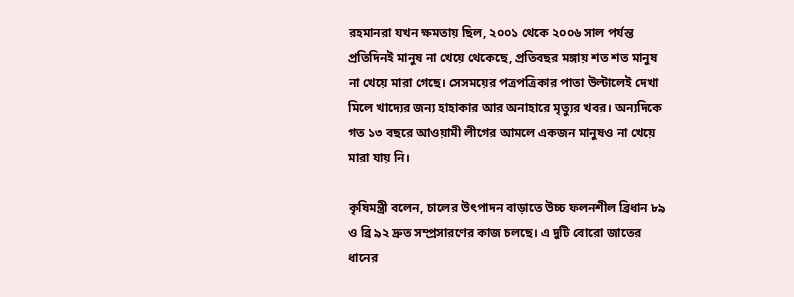রহমানরা যখন ক্ষমতায় ছিল, ২০০১ থেকে ২০০৬ সাল পর্যন্ত প্রতিদিনই মানুষ না খেয়ে থেকেছে, প্রতিবছর মঙ্গায় শত শত মানুষ না খেয়ে মারা গেছে। সেসময়ের পত্রপত্রিকার পাতা উল্টালেই দেখা মিলে খাদ্যের জন্য হাহাকার আর অনাহারে মৃত্যুর খবর। অন্যদিকে গত ১৩ বছরে আওয়ামী লীগের আমলে একজন মানুষও না খেয়ে মারা যায় নি।

কৃষিমন্ত্রী বলেন, চালের উৎপাদন বাড়াতে উচ্চ ফলনশীল ব্রিধান ৮৯ ও ব্রি ৯২ দ্রুত সম্প্রসারণের কাজ চলছে। এ দুটি বোরো জাতের ধানের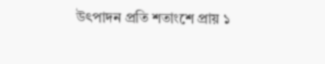উৎপাদন প্রতি শতাংশে প্রায় ১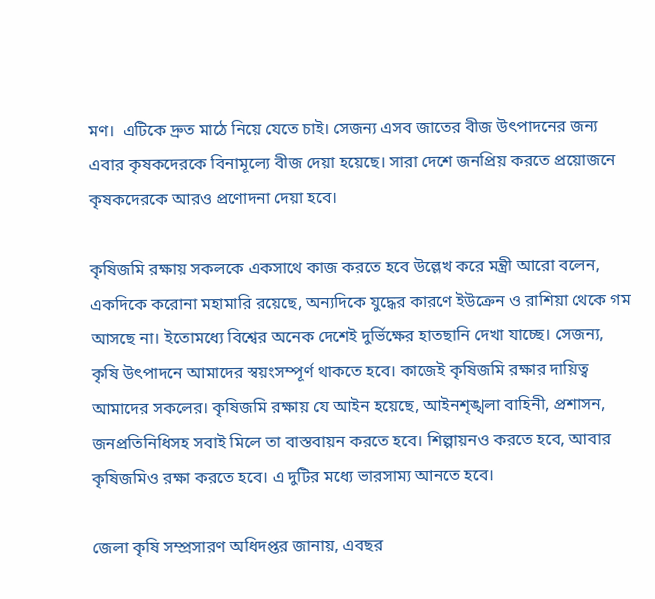মণ।  এটিকে দ্রুত মাঠে নিয়ে যেতে চাই। সেজন্য এসব জাতের বীজ উৎপাদনের জন্য এবার কৃষকদেরকে বিনামূল্যে বীজ দেয়া হয়েছে। সারা দেশে জনপ্রিয় করতে প্রয়োজনে কৃষকদেরকে আরও প্রণোদনা দেয়া হবে।

কৃষিজমি রক্ষায় সকলকে একসাথে কাজ করতে হবে উল্লেখ করে মন্ত্রী আরো বলেন, একদিকে করোনা মহামারি রয়েছে, অন্যদিকে যুদ্ধের কারণে ইউক্রেন ও রাশিয়া থেকে গম আসছে না। ইতোমধ্যে বিশ্বের অনেক দেশেই দুর্ভিক্ষের হাতছানি দেখা যাচ্ছে। সেজন্য, কৃষি উৎপাদনে আমাদের স্বয়ংসম্পূর্ণ থাকতে হবে। কাজেই কৃষিজমি রক্ষার দায়িত্ব আমাদের সকলের। কৃষিজমি রক্ষায় যে আইন হয়েছে, আইনশৃঙ্খলা বাহিনী, প্রশাসন, জনপ্রতিনিধিসহ সবাই মিলে তা বাস্তবায়ন করতে হবে। শিল্পায়নও করতে হবে, আবার কৃষিজমিও রক্ষা করতে হবে। এ দুটির মধ্যে ভারসাম্য আনতে হবে।

জেলা কৃষি সম্প্রসারণ অধিদপ্তর জানায়, এবছর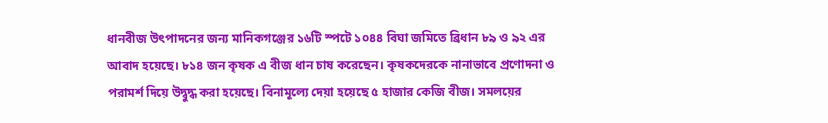ধানবীজ উৎপাদনের জন্য মানিকগঞ্জের ১৬টি স্পটে ১০৪৪ বিঘা জমিতে ব্রিধান ৮৯ ও ৯২ এর আবাদ হয়েছে। ৮১৪ জন কৃষক এ বীজ ধান চাষ করেছেন। কৃষকদেরকে নানাভাবে প্রণোদনা ও পরামর্শ দিয়ে উদ্বুদ্ধ করা হয়েছে। বিনামূল্যে দেয়া হয়েছে ৫ হাজার কেজি বীজ। সমলয়ের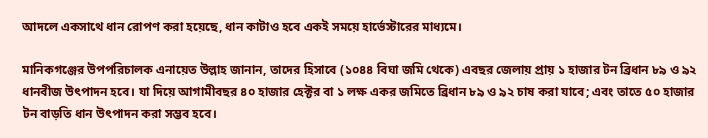আদলে একসাথে ধান রোপণ করা হয়েছে, ধান কাটাও হবে একই সময়ে হার্ভেস্টারের মাধ্যমে।

মানিকগঞ্জের উপপরিচালক এনায়েত উল্লাহ জানান, তাদের হিসাবে (১০৪৪ বিঘা জমি থেকে) এবছর জেলায় প্রায় ১ হাজার টন ব্রিধান ৮৯ ও ৯২ ধানবীজ উৎপাদন হবে। যা দিয়ে আগামীবছর ৪০ হাজার হেক্টর বা ১ লক্ষ একর জমিতে ব্রিধান ৮৯ ও ৯২ চাষ করা যাবে; এবং তাতে ৫০ হাজার টন বাড়তি ধান উৎপাদন করা সম্ভব হবে।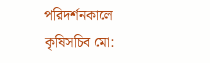পরিদর্শনকালে কৃষিসচিব মো: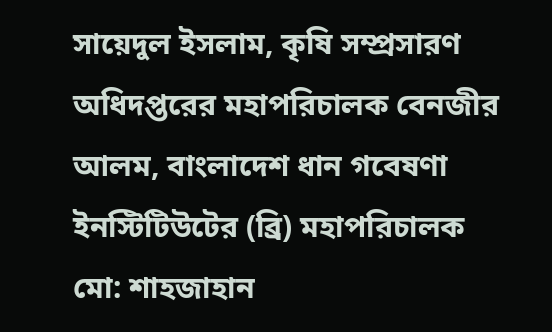সায়েদুল ইসলাম, কৃষি সম্প্রসারণ অধিদপ্তরের মহাপরিচালক বেনজীর আলম, বাংলাদেশ ধান গবেষণা ইনস্টিটিউটের (ব্রি) মহাপরিচালক মো: শাহজাহান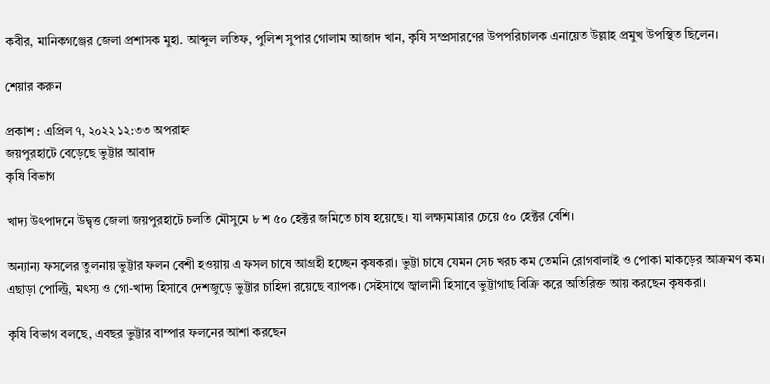কবীর, মানিকগঞ্জের জেলা প্রশাসক মুহা. আব্দুল লতিফ, পুলিশ সুপার গোলাম আজাদ খান, কৃষি সম্প্রসারণের উপপরিচালক এনায়েত উল্লাহ প্রমুখ উপস্থিত ছিলেন।

শেয়ার করুন

প্রকাশ : এপ্রিল ৭, ২০২২ ১২:৩৩ অপরাহ্ন
জয়পুরহাটে বেড়েছে ভুট্টার আবাদ
কৃষি বিভাগ

খাদ্য উৎপাদনে উদ্বৃত্ত জেলা জয়পুরহাটে চলতি মৌসুমে ৮ শ ৫০ হেক্টর জমিতে চাষ হয়েছে। যা লক্ষ্যমাত্রার চেয়ে ৫০ হেক্টর বেশি।

অন্যান্য ফসলের তুলনায় ভুট্টার ফলন বেশী হওয়ায় এ ফসল চাষে আগ্রহী হচ্ছেন কৃষকরা। ভুট্টা চাষে যেমন সেচ খরচ কম তেমনি রোগবালাই ও পোকা মাকড়ের আক্রমণ কম। এছাড়া পোল্ট্রি, মৎস্য ও গো-খাদ্য হিসাবে দেশজুড়ে ভুট্টার চাহিদা রয়েছে ব্যাপক। সেইসাথে জ্বালানী হিসাবে ভুট্টাগাছ বিক্রি করে অতিরিক্ত আয় করছেন কৃষকরা।

কৃষি বিভাগ বলছে, এবছর ভুট্টার বাম্পার ফলনের আশা করছেন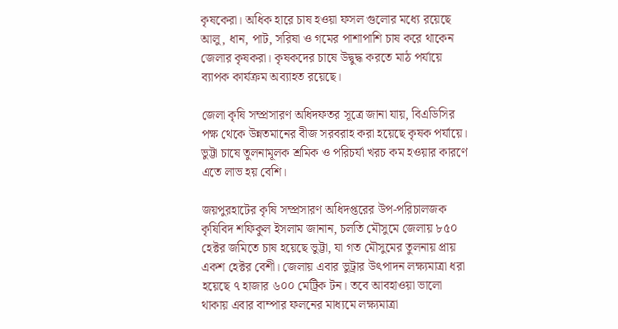কৃষকেরা। অধিক হারে চাষ হওয়া ফসল গুলোর মধ্যে রয়েছে আলু, ধান, পাট, সরিষা ও গমের পাশাপাশি চাষ করে থাকেন জেলার কৃষকরা। কৃষকদের চাষে উদ্বুদ্ধ করতে মাঠ পর্যায়ে ব্যাপক কার্যক্রম অব্যাহত রয়েছে।

জেলা কৃষি সম্প্রসারণ অধিদফতর সূত্রে জানা যায়, বিএডিসির পক্ষ থেকে উন্নতমানের বীজ সরবরাহ করা হয়েছে কৃষক পর্যায়ে। ভুট্টা চাষে তুলনামূলক শ্রমিক ও পরিচর্যা খরচ কম হওয়ার কারণে এতে লাভ হয় বেশি।

জয়পুরহাটের কৃষি সম্প্রসারণ অধিদপ্তরের উপ-পরিচালজক কৃষিবিদ শফিকুল ইসলাম জানান, চলতি মৌসুমে জেলায় ৮৫০ হেক্টর জমিতে চাষ হয়েছে ভুট্টা, যা গত মৌসুমের তুলনায় প্রায় একশ হেক্টর বেশী। জেলায় এবার ভুট্রার উৎপাদন লক্ষ্যমাত্রা ধরা হয়েছে ৭ হাজার ৬০০ মেট্রিক টন। তবে আবহাওয়া ভালো থাকায় এবার বাম্পার ফলনের মাধ্যমে লক্ষ্যমাত্রা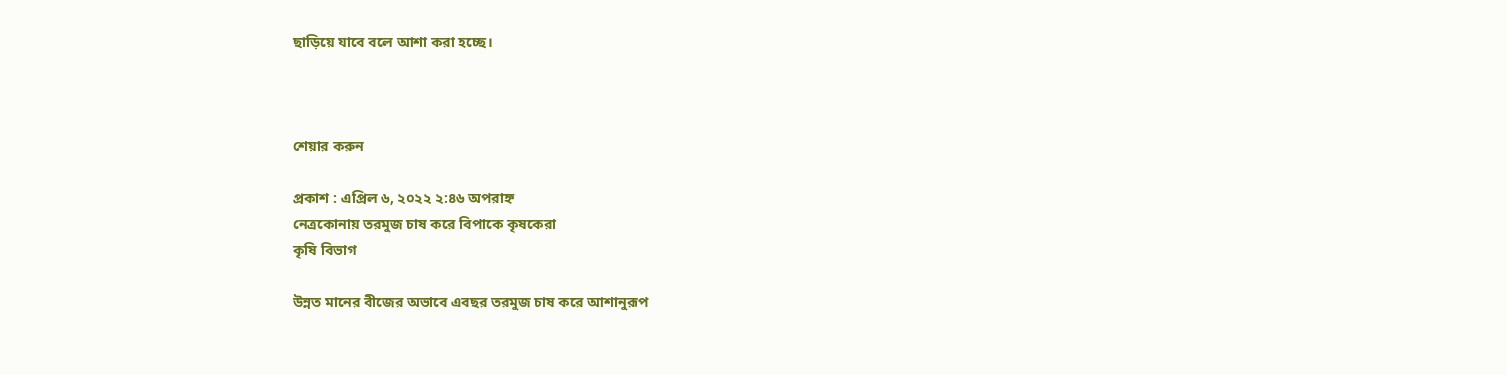ছাড়িয়ে যাবে বলে আশা করা হচ্ছে।



শেয়ার করুন

প্রকাশ : এপ্রিল ৬, ২০২২ ২:৪৬ অপরাহ্ন
নেত্রকোনায় তরমুজ চাষ করে বিপাকে কৃষকেরা
কৃষি বিভাগ

উন্নত মানের বীজের অভাবে এবছর তরমুজ চাষ করে আশানুরূপ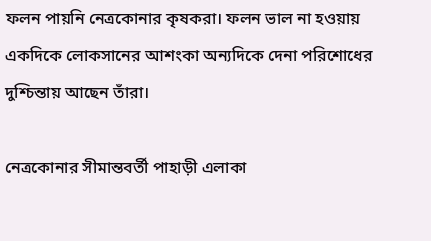ফলন পায়নি নেত্রকোনার কৃষকরা। ফলন ভাল না হওয়ায় একদিকে লোকসানের আশংকা অন্যদিকে দেনা পরিশোধের দুশ্চিন্তায় আছেন তাঁরা।

নেত্রকোনার সীমান্তবর্তী পাহাড়ী এলাকা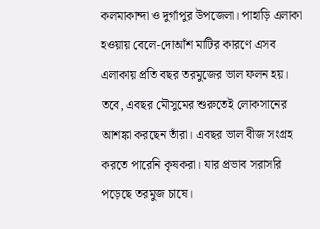কলমাকান্দা ও দুর্গাপুর উপজেলা। পাহাড়ি এলাকা হওয়ায় বেলে-দোআঁশ মাটির কারণে এসব এলাকায় প্রতি বছর তরমুজের ভাল ফলন হয়। তবে, এবছর মৌসুমের শুরুতেই লোকসানের আশঙ্কা করছেন তাঁরা। এবছর ভাল বীজ সংগ্রহ করতে পারেনি কৃষকরা। যার প্রভাব সরাসরি পড়েছে তরমুজ চাষে।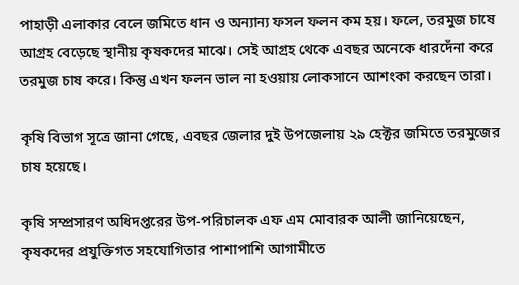পাহাড়ী এলাকার বেলে জমিতে ধান ও অন্যান্য ফসল ফলন কম হয়। ফলে, তরমুজ চাষে আগ্রহ বেড়েছে স্থানীয় কৃষকদের মাঝে। সেই আগ্রহ থেকে এবছর অনেকে ধারদেঁনা করে তরমুজ চাষ করে। কিন্তু এখন ফলন ভাল না হওয়ায় লোকসানে আশংকা করছেন তারা।

কৃষি বিভাগ সূত্রে জানা গেছে, এবছর জেলার দুই উপজেলায় ২৯ হেক্টর জমিতে তরমুজের চাষ হয়েছে।

কৃষি সম্প্রসারণ অধিদপ্তরের উপ-পরিচালক এফ এম মোবারক আলী জানিয়েছেন, কৃষকদের প্রযুক্তিগত সহযোগিতার পাশাপাশি আগামীতে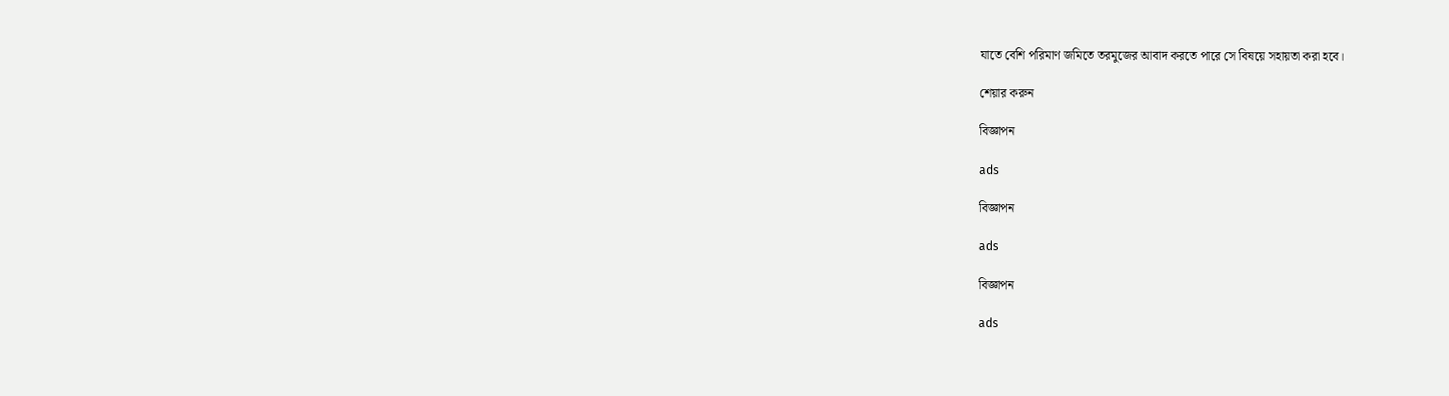যাতে বেশি পরিমাণ জমিতে তরমুজের আবাদ করতে পারে সে বিষয়ে সহায়তা করা হবে।

শেয়ার করুন

বিজ্ঞাপন

ads

বিজ্ঞাপন

ads

বিজ্ঞাপন

ads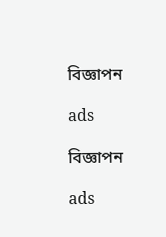বিজ্ঞাপন

ads

বিজ্ঞাপন

ads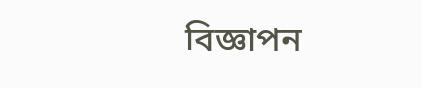বিজ্ঞাপন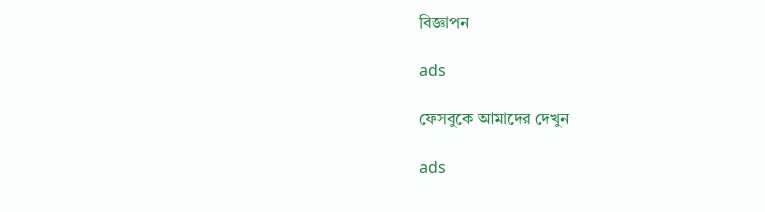বিজ্ঞাপন

ads

ফেসবুকে আমাদের দেখুন

ads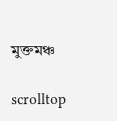মুক্তমঞ্চ

scrolltop